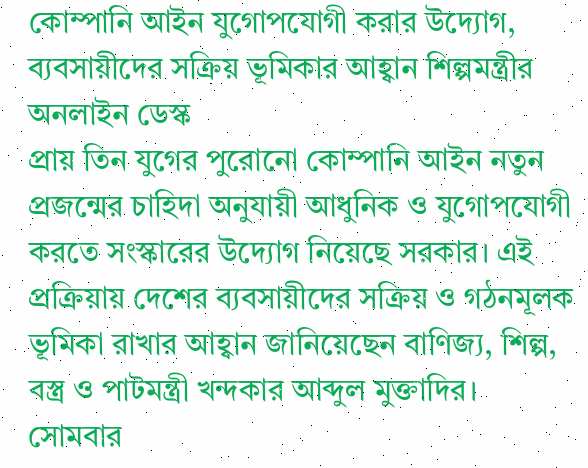কোম্পানি আইন যুগোপযোগী করার উদ্যোগ, ব্যবসায়ীদের সক্রিয় ভূমিকার আহ্বান শিল্পমন্ত্রীর
অনলাইন ডেস্ক
প্রায় তিন যুগের পুরোনো কোম্পানি আইন নতুন প্রজন্মের চাহিদা অনুযায়ী আধুনিক ও যুগোপযোগী করতে সংস্কারের উদ্যোগ নিয়েছে সরকার। এই প্রক্রিয়ায় দেশের ব্যবসায়ীদের সক্রিয় ও গঠনমূলক ভূমিকা রাখার আহ্বান জানিয়েছেন বাণিজ্য, শিল্প, বস্ত্র ও পাটমন্ত্রী খন্দকার আব্দুল মুক্তাদির।
সোমবার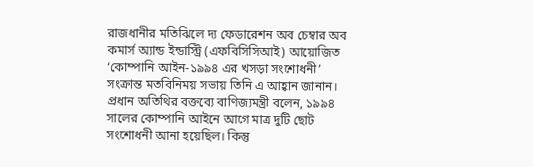রাজধানীর মতিঝিলে দ্য ফেডারেশন অব চেম্বার অব কমার্স অ্যান্ড ইন্ডাস্ট্রি (এফবিসিসিআই) আয়োজিত ‘কোম্পানি আইন-১৯৯৪ এর খসড়া সংশোধনী’ সংক্রান্ত মতবিনিময় সভায় তিনি এ আহ্বান জানান।
প্রধান অতিথির বক্তব্যে বাণিজ্যমন্ত্রী বলেন, ১৯৯৪ সালের কোম্পানি আইনে আগে মাত্র দুটি ছোট সংশোধনী আনা হয়েছিল। কিন্তু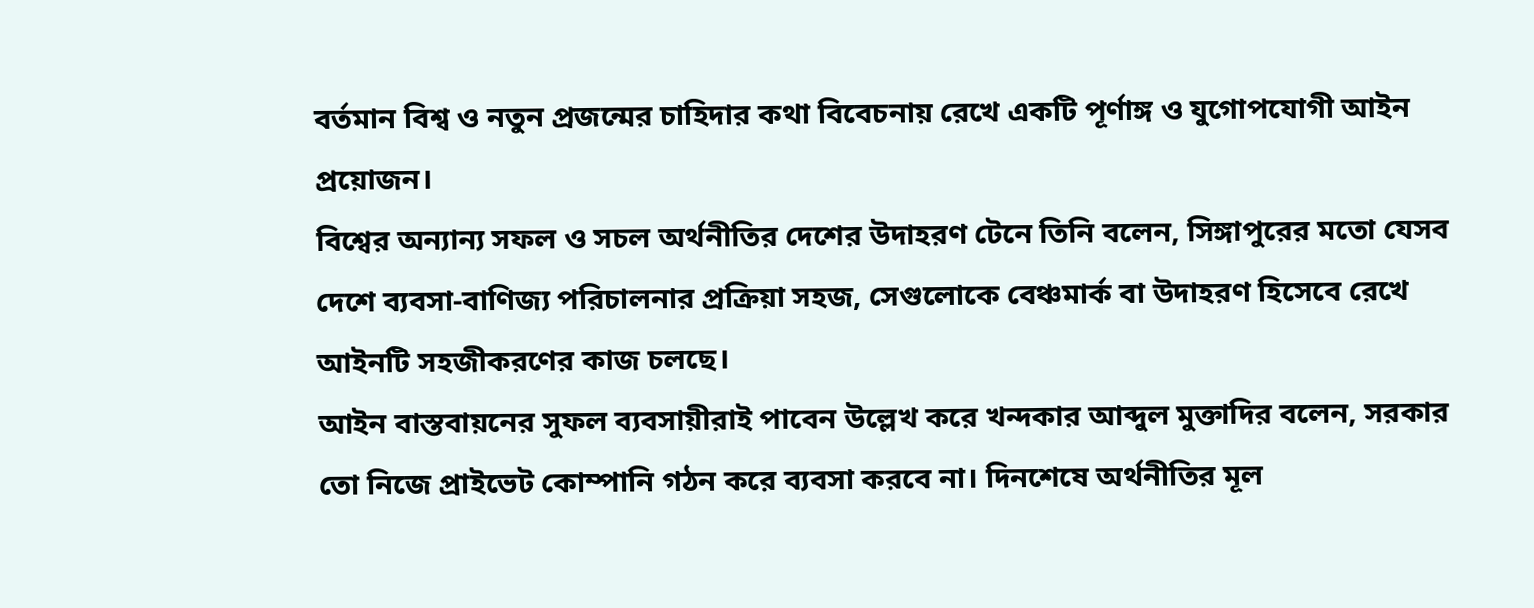বর্তমান বিশ্ব ও নতুন প্রজন্মের চাহিদার কথা বিবেচনায় রেখে একটি পূর্ণাঙ্গ ও যুগোপযোগী আইন প্রয়োজন।
বিশ্বের অন্যান্য সফল ও সচল অর্থনীতির দেশের উদাহরণ টেনে তিনি বলেন, সিঙ্গাপুরের মতো যেসব দেশে ব্যবসা-বাণিজ্য পরিচালনার প্রক্রিয়া সহজ, সেগুলোকে বেঞ্চমার্ক বা উদাহরণ হিসেবে রেখে আইনটি সহজীকরণের কাজ চলছে।
আইন বাস্তবায়নের সুফল ব্যবসায়ীরাই পাবেন উল্লেখ করে খন্দকার আব্দুল মুক্তাদির বলেন, সরকার তো নিজে প্রাইভেট কোম্পানি গঠন করে ব্যবসা করবে না। দিনশেষে অর্থনীতির মূল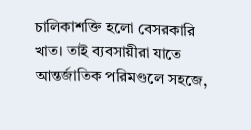চালিকাশক্তি হলো বেসরকারি খাত। তাই ব্যবসায়ীরা যাতে আন্তর্জাতিক পরিমণ্ডলে সহজে,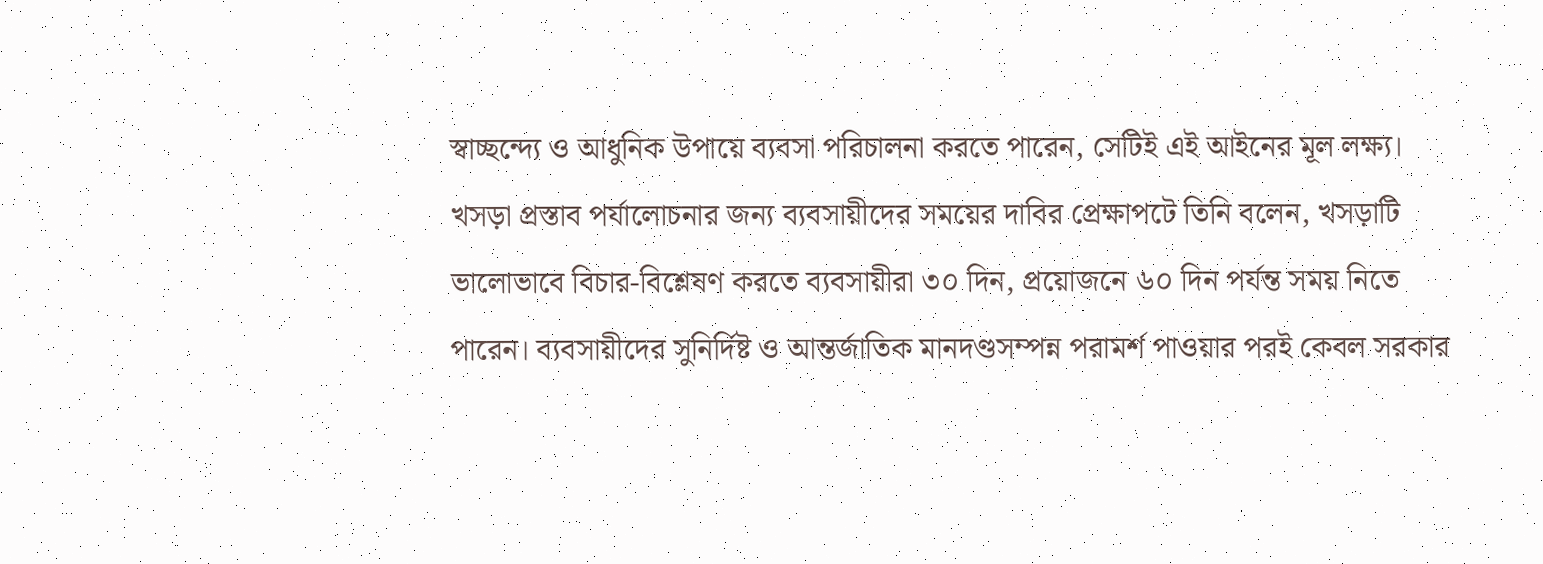স্বাচ্ছন্দ্যে ও আধুনিক উপায়ে ব্যবসা পরিচালনা করতে পারেন, সেটিই এই আইনের মূল লক্ষ্য।
খসড়া প্রস্তাব পর্যালোচনার জন্য ব্যবসায়ীদের সময়ের দাবির প্রেক্ষাপটে তিনি বলেন, খসড়াটি ভালোভাবে বিচার-বিশ্লেষণ করতে ব্যবসায়ীরা ৩০ দিন, প্রয়োজনে ৬০ দিন পর্যন্ত সময় নিতে পারেন। ব্যবসায়ীদের সুনির্দিষ্ট ও আন্তর্জাতিক মানদণ্ডসম্পন্ন পরামর্শ পাওয়ার পরই কেবল সরকার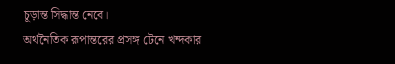চূড়ান্ত সিদ্ধান্ত নেবে।
অর্থনৈতিক রূপান্তরের প্রসঙ্গ টেনে খন্দকার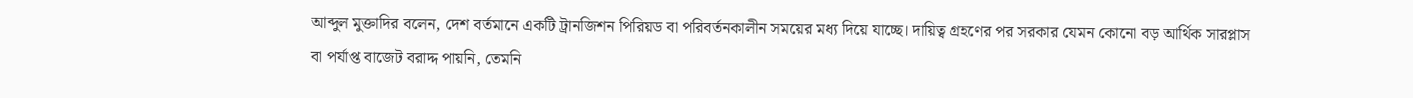আব্দুল মুক্তাদির বলেন, দেশ বর্তমানে একটি ট্রানজিশন পিরিয়ড বা পরিবর্তনকালীন সময়ের মধ্য দিয়ে যাচ্ছে। দায়িত্ব গ্রহণের পর সরকার যেমন কোনো বড় আর্থিক সারপ্লাস বা পর্যাপ্ত বাজেট বরাদ্দ পায়নি, তেমনি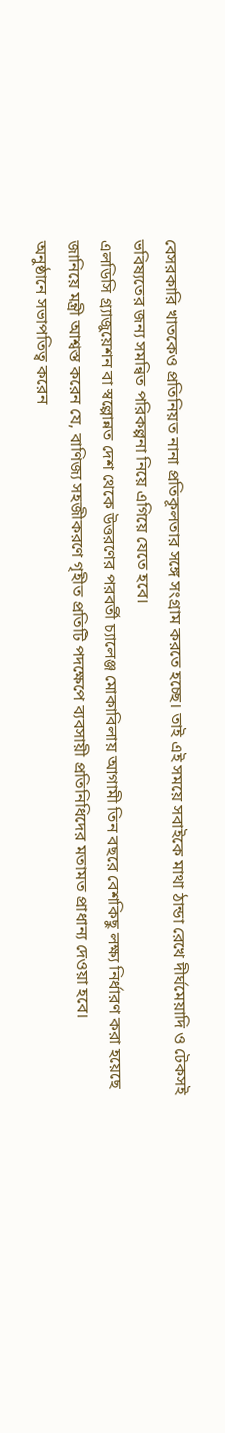বেসরকারি খাতকেও প্রতিনিয়ত নানা প্রতিকূলতার সঙ্গে সংগ্রাম করতে হচ্ছে। তাই এই সময়ে সবাইকে মাথা ঠান্ডা রেখে দীর্ঘমেয়াদি ও টেকসই ভবিষ্যতের জন্য সমন্বিত পরিকল্পনা নিয়ে এগিয়ে যেতে হবে।
এলডিসি গ্র্যাজুয়েশন বা স্বল্পোন্নত দেশ থেকে উত্তরণের পরবর্তী চ্যালেঞ্জ মোকাবিলায় আগামী তিন বছরে বেশকিছু লক্ষ্য নির্ধারণ করা হয়েছে জানিয়ে মন্ত্রী আশ্বস্ত করেন যে, বাণিজ্য সহজীকরণে গৃহীত প্রতিটি পদক্ষেপে ব্যবসায়ী প্রতিনিধিদের মতামত প্রাধান্য দেওয়া হবে।
অনুষ্ঠানে সভাপতিত্ব করেন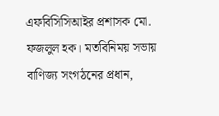এফবিসিসিআইর প্রশাসক মো. ফজলুল হক। মতবিনিময় সভায় বাণিজ্য সংগঠনের প্রধান,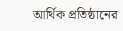আর্থিক প্রতিষ্ঠানের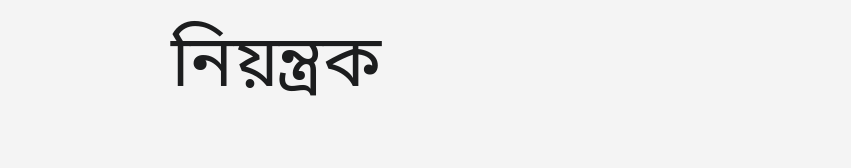নিয়ন্ত্রক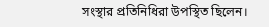সংস্থার প্রতিনিধিরা উপস্থিত ছিলেন।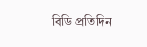বিডি প্রতিদিন